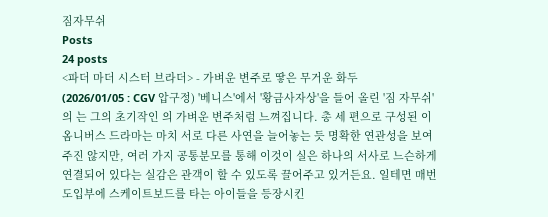짐자무쉬
Posts
24 posts
<파더 마더 시스터 브라더> - 가벼운 변주로 땋은 무거운 화두
(2026/01/05 : CGV 압구정) '베니스'에서 '황금사자상'을 들어 올린 '짐 자무쉬'의 는 그의 초기작인 의 가벼운 변주처럼 느껴집니다. 총 세 편으로 구성된 이 옴니버스 드라마는 마치 서로 다른 사연을 늘어놓는 듯 명확한 연관성을 보여주진 않지만, 여러 가지 공통분모를 통해 이것이 실은 하나의 서사로 느슨하게 연결되어 있다는 실감은 관객이 할 수 있도록 끌어주고 있거든요. 일테면 매번 도입부에 스케이트보드를 타는 아이들을 등장시킨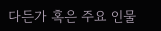다든가 혹은 주요 인물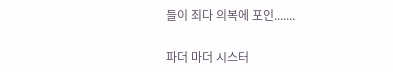들이 죄다 의복에 포인.......

파더 마더 시스터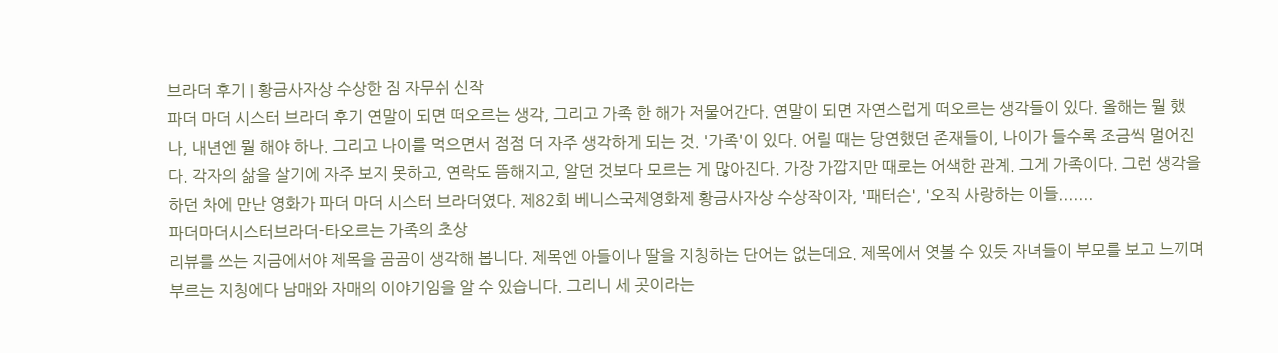브라더 후기 | 황금사자상 수상한 짐 자무쉬 신작
파더 마더 시스터 브라더 후기 연말이 되면 떠오르는 생각, 그리고 가족 한 해가 저물어간다. 연말이 되면 자연스럽게 떠오르는 생각들이 있다. 올해는 뭘 했나, 내년엔 뭘 해야 하나. 그리고 나이를 먹으면서 점점 더 자주 생각하게 되는 것. '가족'이 있다. 어릴 때는 당연했던 존재들이, 나이가 들수록 조금씩 멀어진다. 각자의 삶을 살기에 자주 보지 못하고, 연락도 뜸해지고, 알던 것보다 모르는 게 많아진다. 가장 가깝지만 때로는 어색한 관계. 그게 가족이다. 그런 생각을 하던 차에 만난 영화가 파더 마더 시스터 브라더였다. 제82회 베니스국제영화제 황금사자상 수상작이자, '패터슨', '오직 사랑하는 이들.......
파더마더시스터브라더-타오르는 가족의 초상
리뷰를 쓰는 지금에서야 제목을 곰곰이 생각해 봅니다. 제목엔 아들이나 딸을 지칭하는 단어는 없는데요. 제목에서 엿볼 수 있듯 자녀들이 부모를 보고 느끼며 부르는 지칭에다 남매와 자매의 이야기임을 알 수 있습니다. 그리니 세 곳이라는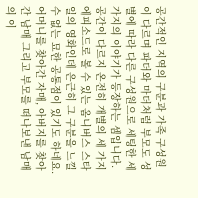공간적인 지역의 구분과 가족 구성원이 다르며 파더와 마더처럼 부모도 성별에 따라 다른 구성원으로 세팅한 세 가지의 이야기가 등장하는 셈입니다. 공간이 다르지 온전히 개별의 세 가지 에피소드로 볼 수 있는 옴니버스 스타일의 영화인데 은근히 그 구분을 느낄 수 없는 묘한 공통점이 있기도 하네요. 어머니를 찾아간 자매, 아버지를 찾아간 남매 그리고 부모를 떠나보낸 남매의 이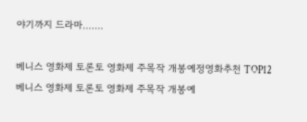야기까지 드라마.......

베니스 영화제 토론토 영화제 주목작 개봉예정영화추천 TOP12
베니스 영화제 토론토 영화제 주목작 개봉예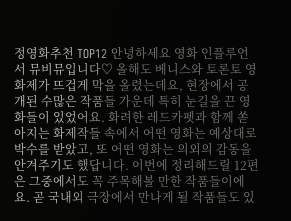정영화추천 TOP12 안녕하세요 영화 인플루언서 뮤비뮤입니다♡ 올해도 베니스와 토론토 영화제가 뜨겁게 막을 올렸는데요, 현장에서 공개된 수많은 작품들 가운데 특히 눈길을 끈 영화들이 있었어요. 화려한 레드카펫과 함께 쏟아지는 화제작들 속에서 어떤 영화는 예상대로 박수를 받았고, 또 어떤 영화는 의외의 감동을 안겨주기도 했답니다. 이번에 정리해드릴 12편은 그중에서도 꼭 주목해볼 만한 작품들이에요. 곧 국내외 극장에서 만나게 될 작품들도 있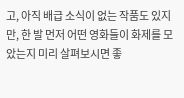고, 아직 배급 소식이 없는 작품도 있지만, 한 발 먼저 어떤 영화들이 화제를 모았는지 미리 살펴보시면 좋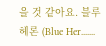을 것 같아요. 블루헤론 (Blue Her.......